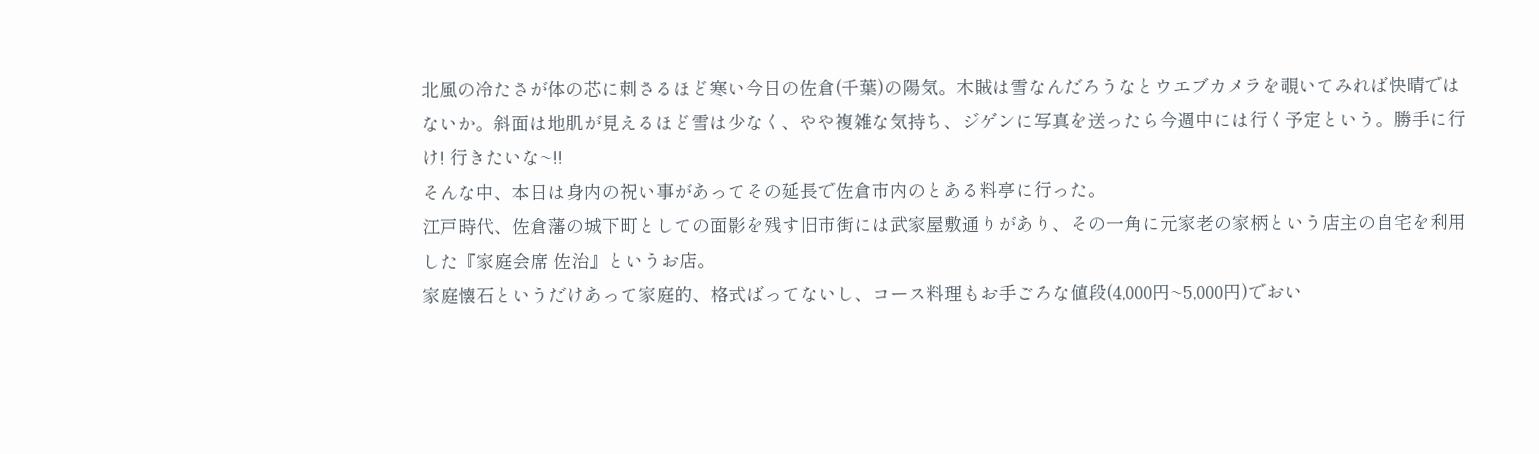北風の冷たさが体の芯に刺さるほど寒い今日の佐倉(千葉)の陽気。木賊は雪なんだろうなとウエブカメラを覗いてみれば快晴ではないか。斜面は地肌が見えるほど雪は少なく、やや複雑な気持ち、ジゲンに写真を送ったら今週中には行く予定という。勝手に行け! 行きたいな~!!
そんな中、本日は身内の祝い事があってその延長で佐倉市内のとある料亭に行った。
江戸時代、佐倉藩の城下町としての面影を残す旧市街には武家屋敷通りがあり、その一角に元家老の家柄という店主の自宅を利用した『家庭会席 佐治』というお店。
家庭懐石というだけあって家庭的、格式ばってないし、コース料理もお手ごろな値段(4,000円~5,000円)でおい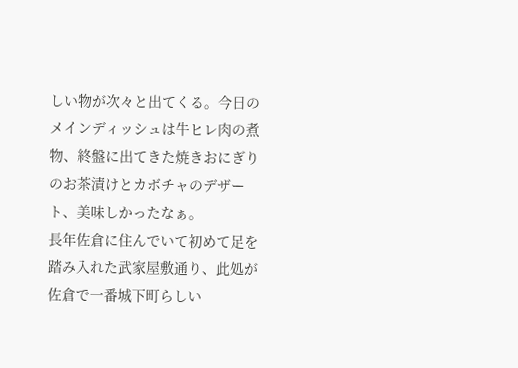しい物が次々と出てくる。今日のメインディッシュは牛ヒレ肉の煮物、終盤に出てきた焼きおにぎりのお茶漬けとカボチャのデザート、美味しかったなぁ。
長年佐倉に住んでいて初めて足を踏み入れた武家屋敷通り、此処が佐倉で一番城下町らしい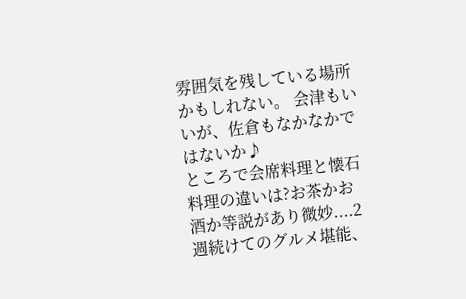雰囲気を残している場所かもしれない。 会津もいいが、佐倉もなかなかではないか♪
ところで会席料理と懐石料理の違いは?お茶かお酒か等説があり微妙....2週続けてのグルメ堪能、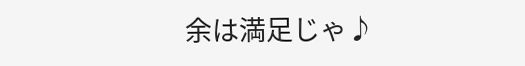余は満足じゃ♪